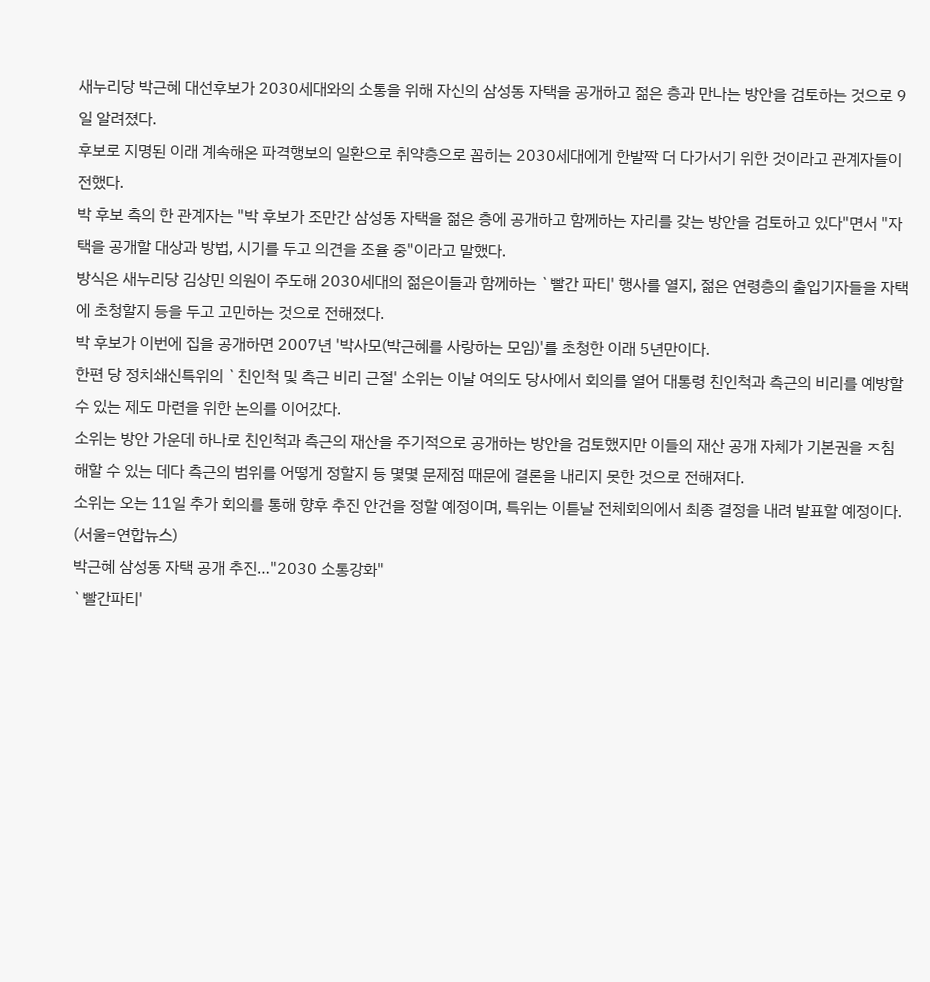새누리당 박근혜 대선후보가 2030세대와의 소통을 위해 자신의 삼성동 자택을 공개하고 젊은 층과 만나는 방안을 검토하는 것으로 9일 알려졌다.
후보로 지명된 이래 계속해온 파격행보의 일환으로 취약층으로 꼽히는 2030세대에게 한발짝 더 다가서기 위한 것이라고 관계자들이 전했다.
박 후보 측의 한 관계자는 "박 후보가 조만간 삼성동 자택을 젊은 층에 공개하고 함께하는 자리를 갖는 방안을 검토하고 있다"면서 "자택을 공개할 대상과 방법, 시기를 두고 의견을 조율 중"이라고 말했다.
방식은 새누리당 김상민 의원이 주도해 2030세대의 젊은이들과 함께하는 `빨간 파티' 행사를 열지, 젊은 연령층의 출입기자들을 자택에 초청할지 등을 두고 고민하는 것으로 전해졌다.
박 후보가 이번에 집을 공개하면 2007년 '박사모(박근혜를 사랑하는 모임)'를 초청한 이래 5년만이다.
한편 당 정치쇄신특위의 `친인척 및 측근 비리 근절' 소위는 이날 여의도 당사에서 회의를 열어 대통령 친인척과 측근의 비리를 예방할 수 있는 제도 마련을 위한 논의를 이어갔다.
소위는 방안 가운데 하나로 친인척과 측근의 재산을 주기적으로 공개하는 방안을 검토했지만 이들의 재산 공개 자체가 기본권을 ㅈ침해할 수 있는 데다 측근의 범위를 어떻게 정할지 등 몇몇 문제점 때문에 결론을 내리지 못한 것으로 전해져다.
소위는 오는 11일 추가 회의를 통해 향후 추진 안건을 정할 예정이며, 특위는 이튿날 전체회의에서 최종 결정을 내려 발표할 예정이다.
(서울=연합뉴스)
박근혜 삼성동 자택 공개 추진…"2030 소통강화"
`빨간파티'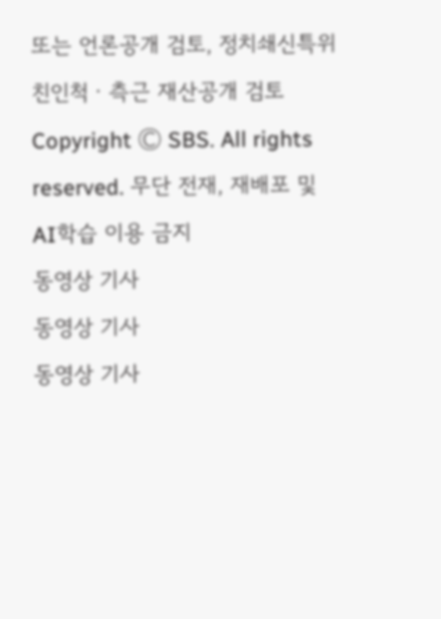또는 언론공개 검토, 정치쇄신특위 친인척ㆍ측근 재산공개 검토
Copyright Ⓒ SBS. All rights reserved. 무단 전재, 재배포 및 AI학습 이용 금지
동영상 기사
동영상 기사
동영상 기사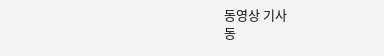동영상 기사
동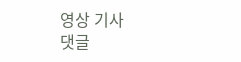영상 기사
댓글